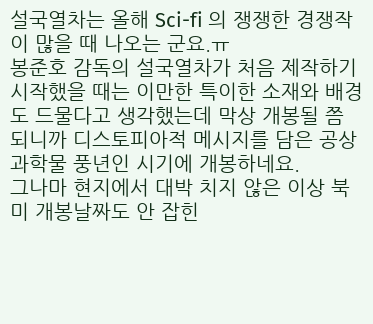설국열차는 올해 Sci-fi 의 쟁쟁한 경쟁작이 많을 때 나오는 군요.ㅠ
봉준호 감독의 설국열차가 처음 제작하기 시작했을 때는 이만한 특이한 소재와 배경도 드물다고 생각했는데 막상 개봉될 쯤 되니까 디스토피아적 메시지를 담은 공상과학물 풍년인 시기에 개봉하네요.
그나마 현지에서 대박 치지 않은 이상 북미 개봉날짜도 안 잡힌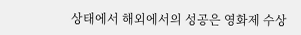상태에서 해외에서의 성공은 영화제 수상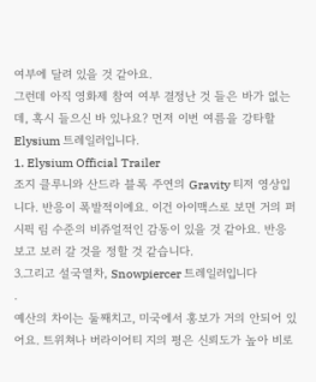여부에 달려 있을 것 같아요.
그런데 아직 영화제 참여 여부 결정난 것 들은 바가 없는데, 혹시 들으신 바 있나요? 먼저 이번 여름을 강타할 Elysium 트레일러입니다.
1. Elysium Official Trailer
조지 클루니와 산드라 블록 주연의 Gravity 티저 영상입니다. 반응이 폭발적이에요. 이건 아이맥스로 보면 거의 퍼시픽 림 수준의 비쥬얼적인 감동이 있을 것 같아요. 반응 보고 보러 갈 것을 정할 것 같습니다.
3.그리고 설국열차, Snowpiercer 트레일러입니다
.
예산의 차이는 둘째치고, 미국에서 홍보가 거의 안되어 있어요. 트위쳐나 버라이어티 지의 평은 신뢰도가 높아 비로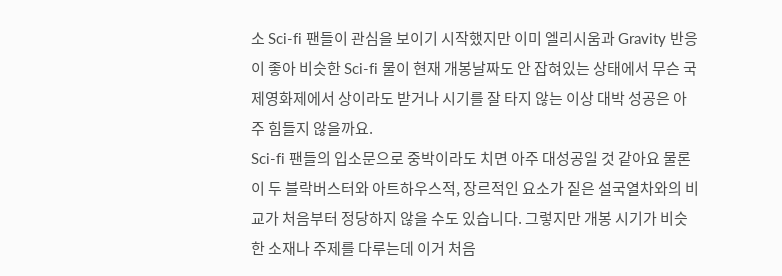소 Sci-fi 팬들이 관심을 보이기 시작했지만 이미 엘리시움과 Gravity 반응이 좋아 비슷한 Sci-fi 물이 현재 개봉날짜도 안 잡혀있는 상태에서 무슨 국제영화제에서 상이라도 받거나 시기를 잘 타지 않는 이상 대박 성공은 아주 힘들지 않을까요.
Sci-fi 팬들의 입소문으로 중박이라도 치면 아주 대성공일 것 같아요 물론 이 두 블락버스터와 아트하우스적, 장르적인 요소가 짙은 설국열차와의 비교가 처음부터 정당하지 않을 수도 있습니다. 그렇지만 개봉 시기가 비슷한 소재나 주제를 다루는데 이거 처음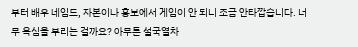부터 배우 네임드, 자본이나 홍보에서 게임이 안 되니 조금 안타깝습니다. 너무 욕심을 부리는 걸까요? 아무튼 설국열차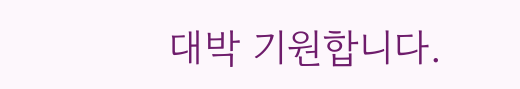대박 기원합니다.